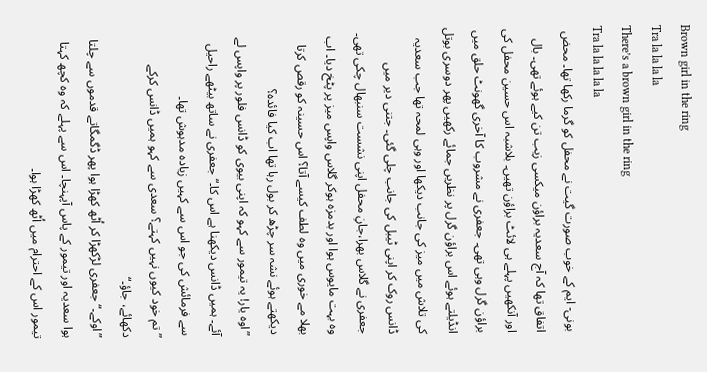Brown girl in the ring
Tra la la la la
There’s a brown girl in the ring
Tra la la la la la
بونی- ایم کے خوب صورت گیت نے محفل کو گرما رکھا تھا۔ محض اتفاق تھا کہ آج سعدیہ براؤن میکسی زیب تن کیے ہوئے تھی۔ بال اور آنکھیں پہلے ہی لائٹ براؤن تھیں۔ بلاشبہ اس حسین محفل کی براؤن گرل وہی تھی۔ جعفری نے مشروب کا آخری گھونٹ حلق میں انڈیلتے ہوئے اس براؤن گرل پر نظریں جمائے رکھیں پھر دوسری بوتل کی تلاش میں میز کی جانب دیکھا اور وہی لمحہ تھا جب سعدیہ ڈانس روک کر اپنی ٹیبل کی جانب چلی گئی۔ جتنی دیر میں جعفری نے گلاس بھرا،جانِ محفل اپنی نشست سنبھال چکی تھی۔ وہ بہت مایوس ہوا اور بدمزہ ہوکر گلاس واپس میز پر پٹخ دیا۔ اب بھلا مے خوری میں وہ لطف کیسے آتا؟ اس حسینہ کو رقص کرتا دیکھتے ہوئے نشہ سر چڑھ کر بول رہا تھا اب کیا فائدہ؟
”اوہ یار! یہ تیمور سے کہو کہ اپنی بیوی کو ڈانس فلور پر واپس لے آئے۔ ہمیں ڈانس دیکھنا ہے اس کا۔“ جعفری نے ساتھ بیٹھے راحیل سے فرمائش کی جو اس سے کہیں زیادہ مدہوش تھا۔
”تم خود کیوں نہیں کہتے؟ سعدی سے کہو ہمیں ڈانس کرکے دکھائے، جاؤ۔“
”اوکے۔“جعفری لڑکھڑا کر اُٹھ کھڑا ہوا پھر ڈگمگاتے قدموں سے چلتا ہوا سعدیہ اور تیمور کے پاس آپہنچا۔ اس سے پہلے کہ وہ کچھ کہتا تیمور اس کے احترام میں اُٹھ کھڑا ہوا۔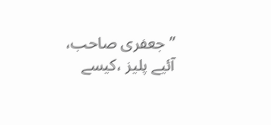”جعفری صاحب، آئیے پلیز ،کیسے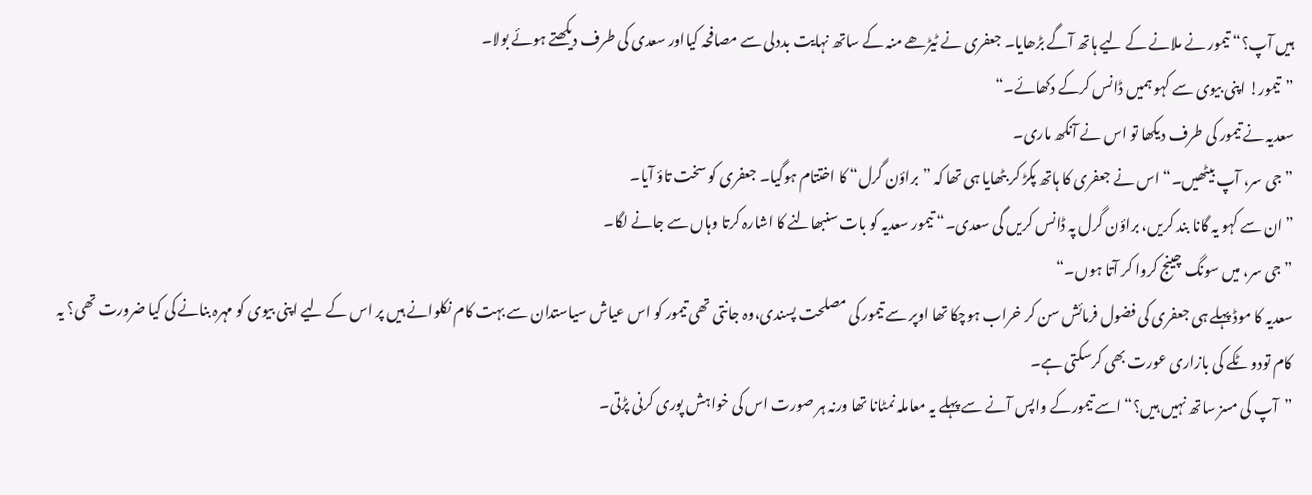ہیں آپ؟“ تیمور نے ملانے کے لیے ہاتھ آگے بڑھایا۔ جعفری نے ٹیڑھے منہ کے ساتھ نہایت بددلی سے مصافحہ کیااور سعدی کی طرف دیکھتے ہوئے بولا۔
”تیمور! اپنی بیوی سے کہو ہمیں ڈانس کرکے دکھائے۔“
سعدیہ نے تیمور کی طرف دیکھا تو اس نے آنکھ ماری۔
”جی سر، آپ بیٹھیں۔“ اس نے جعفری کا ہاتھ پکڑ کر بٹھایا ہی تھا کہ ”براؤن گرل“ کا اختتام ہوگیا۔ جعفری کو سخت تاؤ آیا۔
”ان سے کہو یہ گانا بند کریں، براؤن گرل پہ ڈانس کریں گی سعدی۔“ تیمور سعدیہ کو بات سنبھالنے کا اشارہ کرتا وہاں سے جانے لگا۔
”جی سر، میں سونگ چینج کروا کر آتا ہوں۔“
سعدیہ کا موڈ پہلے ہی جعفری کی فضول فرمائش سن کر خراب ہوچکا تھا اوپر سے تیمور کی مصلحت پسندی،وہ جانتی تھی تیمور کو اس عیاش سیاستدان سے بہت کام نکلوانے ہیں پر اس کے لیے اپنی بیوی کو مہرہ بنانے کی کیا ضرورت تھی؟ یہ کام تودو ٹکے کی بازاری عورت بھی کرسکتی ہے۔
”آپ کی مسز ساتھ نہیں ہیں؟“ اسے تیمورکے واپس آنے سے پہلے یہ معاملہ نمٹانا تھا ورنہ ہر صورت اس کی خواہش پوری کرنی پڑتی۔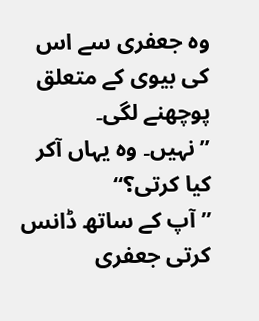وہ جعفری سے اس کی بیوی کے متعلق پوچھنے لگی۔
”نہیں۔ وہ یہاں آکر کیا کرتی؟“
”آپ کے ساتھ ڈانس کرتی جعفری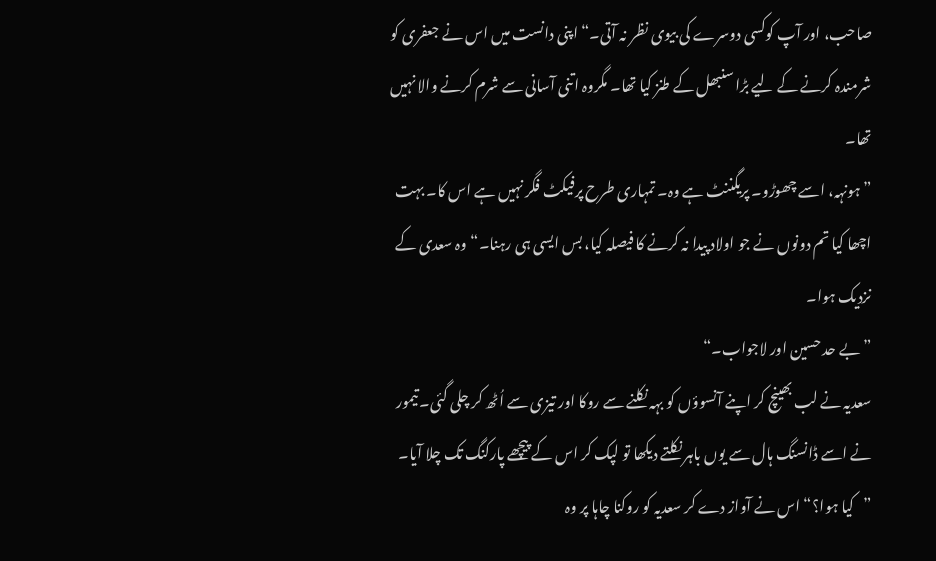صاحب، اور آپ کوکسی دوسرے کی بیوی نظر نہ آتی۔“ اپنی دانست میں اس نے جعفری کو شرمندہ کرنے کے لیے بڑا سنبھل کے طنز کیا تھا۔ مگروہ اتنی آسانی سے شرم کرنے والا نہیں تھا۔
”ہونہہ، اسے چھوڑو۔ پریگننٹ ہے وہ۔ تمہاری طرح پرفیکٹ فگر نہیں ہے اس کا۔ بہت اچھا کیا تم دونوں نے جو اولاد پیدا نہ کرنے کا فیصلہ کیا، بس ایسی ہی رہنا۔“ وہ سعدی کے نزدیک ہوا۔
”بے حد حسین اور لاجواب۔“
سعدیہ نے لب بھینچ کر اپنے آنسوؤں کو بہہ نکلنے سے روکا اور تیزی سے اُٹھ کر چلی گئی۔ تیمور نے اسے ڈانسنگ ہال سے یوں باہر نکلتے دیکھا تو لپک کر اس کے پیچھے پارکنگ تک چلا آیا۔
”کیا ہوا؟“ اس نے آواز دے کر سعدیہ کو روکنا چاہا پر وہ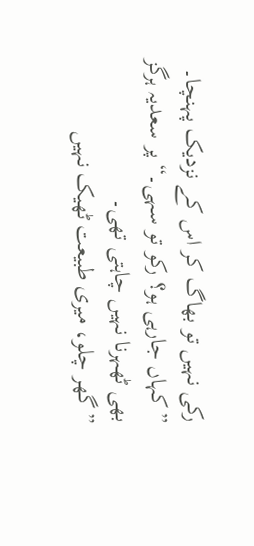رکی نہیں تو بھاگ کر اس کے نزدیک پہنچا۔
”کہاں جارہی ہو؟ رکو تو سہی۔“ پر سعدیہ ہرگز بھی ٹھہرنا نہیں چاہتی تھی۔
”گھر چلو، میری طبیعت ٹھیک نہیں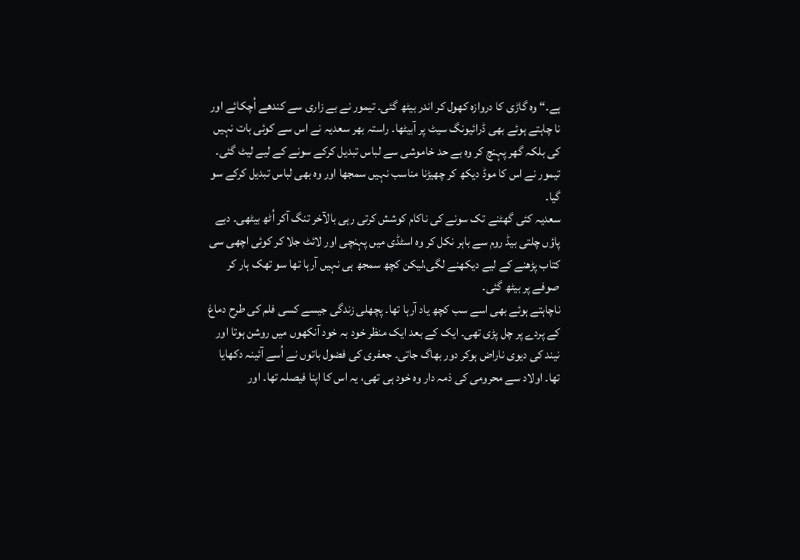ہے۔“ وہ گاڑی کا دروازہ کھول کر اندر بیٹھ گئی۔ تیمور نے بے زاری سے کندھے اُچکائے اور نا چاہتے ہوئے بھی ڈرائیونگ سیٹ پر آبیٹھا۔ راستہ بھر سعدیہ نے اس سے کوئی بات نہیں کی بلکہ گھر پہنچ کر وہ بے حد خاموشی سے لباس تبدیل کرکے سونے کے لیے لیٹ گئی۔ تیمور نے اس کا موڈ دیکھ کر چھیڑنا مناسب نہیں سمجھا اور وہ بھی لباس تبدیل کرکے سو گیا۔
سعدیہ کئی گھٹنے تک سونے کی ناکام کوشش کرتی رہی بالآخر تنگ آکر اُٹھ بیٹھی۔ دبے پاؤں چلتی بیڈ روم سے باہر نکل کر وہ اسٹڈی میں پہنچی اور لائٹ جلا کر کوئی اچھی سی کتاب پڑھنے کے لیے دیکھنے لگی،لیکن کچھ سمجھ ہی نہیں آرہا تھا سو تھک ہار کر صوفے پر بیٹھ گئی۔
ناچاہتے ہوئے بھی اسے سب کچھ یاد آرہا تھا۔ پچھلی زندگی جیسے کسی فلم کی طرح دماغ کے پردے پر چل پڑی تھی۔ ایک کے بعد ایک منظر خود بہ خود آنکھوں میں روشن ہوتا اور نیند کی دیوی ناراض ہوکر دور بھاگ جاتی۔ جعفری کی فضول باتوں نے اُسے آئینہ دکھایا تھا۔ اولاد سے محرومی کی ذمہ دار وہ خود ہی تھی، یہ اس کا اپنا فیصلہ تھا۔ اور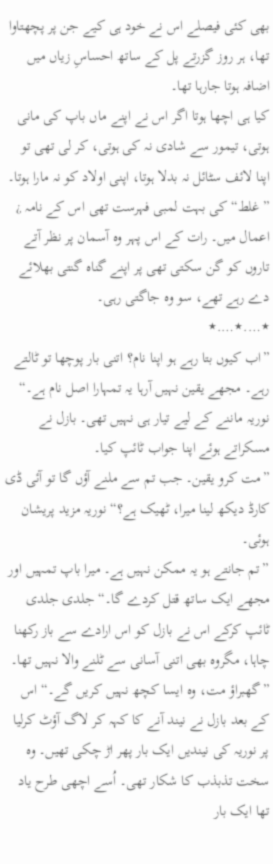بھی کئی فیصلے اس نے خود ہی کیے جن پر پچھتاوا تھا، ہر روز گزرتے پل کے ساتھ احساسِ زیاں میں اضافہ ہوتا جارہا تھا۔
کیا ہی اچھا ہوتا اگر اس نے اپنے ماں باپ کی مانی ہوتی، تیمور سے شادی نہ کی ہوتی، کر لی تھی تو اپنا لائف سٹائل نہ بدلا ہوتا، اپنی اولاد کو نہ مارا ہوتا۔ ”غلط“ کی بہت لمبی فہرست تھی اس کے نامہ ¿ اعمال میں۔ رات کے اس پہر وہ آسمان پر نظر آتے تاروں کو گن سکتی تھی پر اپنے گناہ گنتی بھلائے دے رہے تھے، سو وہ جاگتی رہی۔
٭….٭….٭
”اب کیوں بتا رہے ہو اپنا نام؟ اتنی بار پوچھا تو ٹالتے رہے۔ مجھے یقین نہیں آرہا یہ تمہارا اصل نام ہے۔“ نوریہ ماننے کے لیے تیار ہی نہیں تھی۔ بازل نے مسکراتے ہوئے اپنا جواب ٹائپ کیا۔
”مت کرو یقین۔ جب تم سے ملنے آؤں گا تو آئی ڈی کارڈ دیکھ لینا میرا، ٹھیک ہے؟“ نوریہ مزید پریشان ہوئی۔
”تم جانتے ہو یہ ممکن نہیں ہے۔ میرا باپ تمہیں اور مجھے ایک ساتھ قتل کردے گا۔“ جلدی جلدی ٹائپ کرکے اس نے بازل کو اس ارادے سے باز رکھنا چاہا، مگروہ بھی اتنی آسانی سے ٹلنے والا نہیں تھا۔
”گھبراؤ مت، وہ ایسا کچھ نہیں کریں گے۔“ اس کے بعد بازل نے نیند آنے کا کہہ کر لاگ آؤٹ کرلیا پر نوریہ کی نیندیں ایک بار پھر اڑ چکی تھیں۔ وہ سخت تذبذب کا شکار تھی۔ اُسے اچھی طرح یاد تھا ایک بار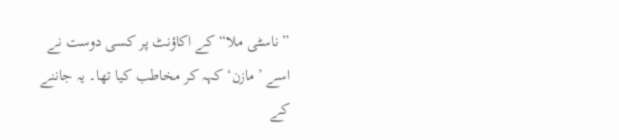”ناسٹی ملا“ کے اکاؤنٹ پر کسی دوست نے اسے ’مازن‘ کہہ کر مخاطب کیا تھا۔ یہ جاننے کے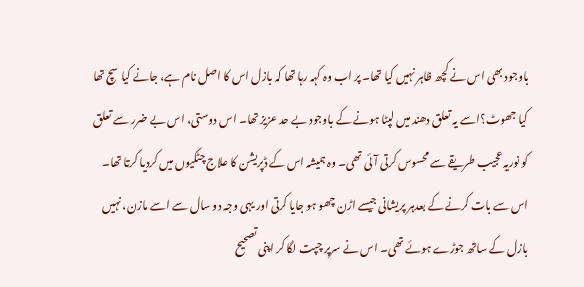باوجود بھی اس نے کچھ ظاہر نہیں کیا تھا۔ پر اب وہ کہہ رہا تھا کہ بازل اس کا اصل نام ہے، جانے کیا سچ تھا کیا جھوٹ؟اسے یہ تعلق دھند میں لپٹا ہونے کے باوجود بے حد عزیز تھا۔ اس دوستی، اس بے ضرر سے تعلق کو نوریہ عجیب طریقے سے محسوس کرتی آئی تھی۔ وہ ہمیشہ اس کے ڈپریشن کا علاج چٹکیوں میں کردیا کرتا تھا۔ اس سے بات کرنے کے بعدہر پریشانی جیسے اڑن چھو ہو جایا کرتی اور یہی وجہ دو سال سے اسے مازن، نہیں بازل کے ساتھ جوڑے ہوئے تھی۔ اس نے سرپر چپت لگا کر اپنی تصحیح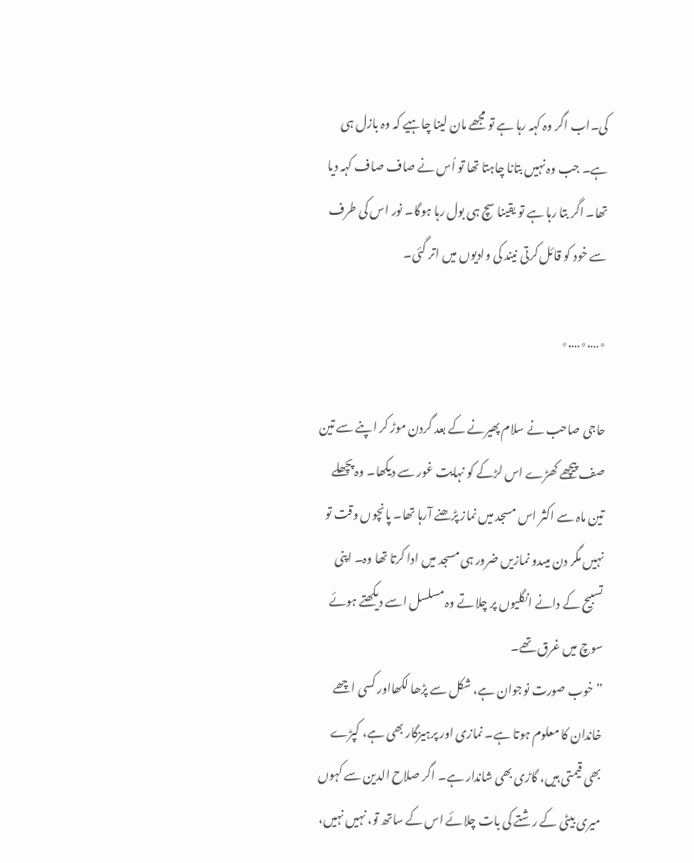کی۔اب اگر وہ کہہ رہا ہے تو مجھے مان لینا چاہیے کہ وہ بازل ہی ہے۔ جب وہ نہیں بتانا چاہتا تھا تو اُس نے صاف صاف کہہ دیا تھا۔ اگر بتا رہا ہے تو یقینا سچ ہی بول رہا ہوگا۔ نور اس کی طرف سے خود کو قائل کرتی نیند کی وادیوں میں اتر گئی۔

٭….٭….٭

حاجی صاحب نے سلام پھیرنے کے بعد گردن موڑ کر اپنے سے تین صف پیچھے کھڑے اس لڑکے کو نہایت غور سے دیکھا۔ وہ پچھلے تین ماہ سے اکثر اس مسجد میں نماز پڑھنے آرہا تھا۔ پانچوں وقت تو نہیں مگر دن میںدو نمازیں ضرور ہی مسجد میں ادا کرتا تھا وہ۔ اپنی تسبیح کے دانے انگلیوں پر چلاتے وہ مسلسل اسے دیکھتے ہوئے سوچ میں غرق تھے۔
”خوب صورت نوجوان ہے، شکل سے پڑھا لکھااور کسی اچھے خاندان کا معلوم ہوتا ہے۔ نمازی اور پرہیزگار بھی ہے، کپڑے بھی قیمتی ہیں، گاڑی بھی شاندار ہے۔ اگر صلاح الدین سے کہوں میری بیٹی کے رشتے کی بات چلائے اس کے ساتھ تو، نہیں نہیں،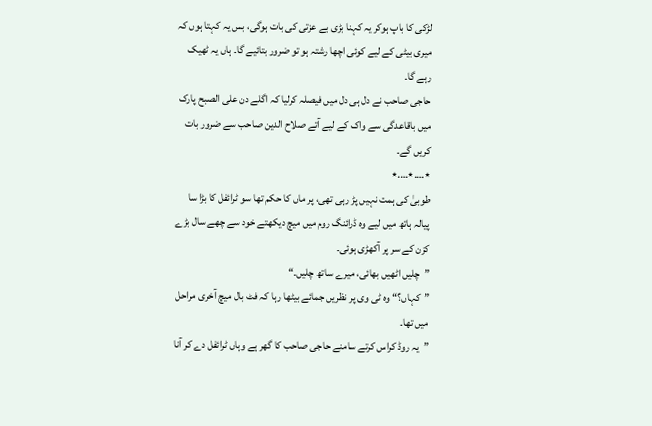لڑکی کا باپ ہوکر یہ کہنا بڑی بے عزتی کی بات ہوگی، بس یہ کہتا ہوں کہ میری بیٹی کے لیے کوئی اچھا رشتہ ہو تو ضرور بتائیے گا۔ ہاں یہ ٹھیک رہے گا۔
حاجی صاحب نے دل ہی دل میں فیصلہ کرلیا کہ اگلے دن علی الصبح پارک میں باقاعدگی سے واک کے لیے آتے صلاح الدین صاحب سے ضرور بات کریں گے۔
٭….٭….٭
طوبیٰ کی ہمت نہیں پڑ رہی تھی، پر ماں کا حکم تھا سو ٹرائفل کا بڑا سا پیالہ ہاتھ میں لیے وہ ڈرائنگ روم میں میچ دیکھتے خود سے چھے سال بڑے کزن کے سر پر آکھڑی ہوئی۔
”چلیں اٹھیں بھائی، میرے ساتھ چلیں۔“
”کہاں؟“ وہ ٹی وی پر نظریں جمائے بیٹھا رہا کہ فٹ بال میچ آخری مراحل میں تھا۔
”یہ روڈ کراس کرتے سامنے حاجی صاحب کا گھر ہے وہاں ٹرائفل دے کر آنا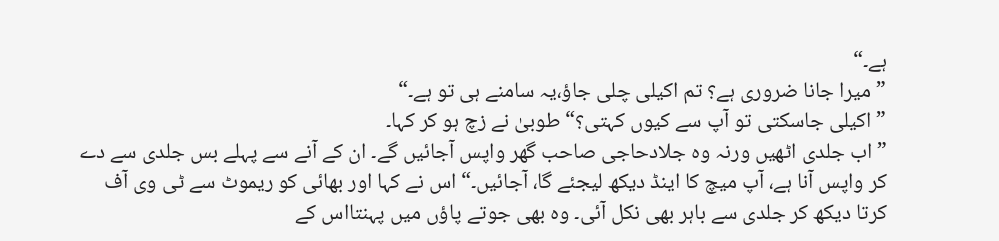ہے۔“
”میرا جانا ضروری ہے؟ تم اکیلی چلی جاؤ،یہ سامنے ہی تو ہے۔“
”اکیلی جاسکتی تو آپ سے کیوں کہتی؟“ طوبیٰ نے زچ ہو کر کہا۔
”اب جلدی اٹھیں ورنہ وہ جلادحاجی صاحب گھر واپس آجائیں گے۔ ان کے آنے سے پہلے بس جلدی سے دے کر واپس آنا ہے، آپ میچ کا اینڈ دیکھ لیجئے گا، آجائیں۔“ اس نے کہا اور بھائی کو ریموٹ سے ٹی وی آف کرتا دیکھ کر جلدی سے باہر بھی نکل آئی۔ وہ بھی جوتے پاؤں میں پہنتااس کے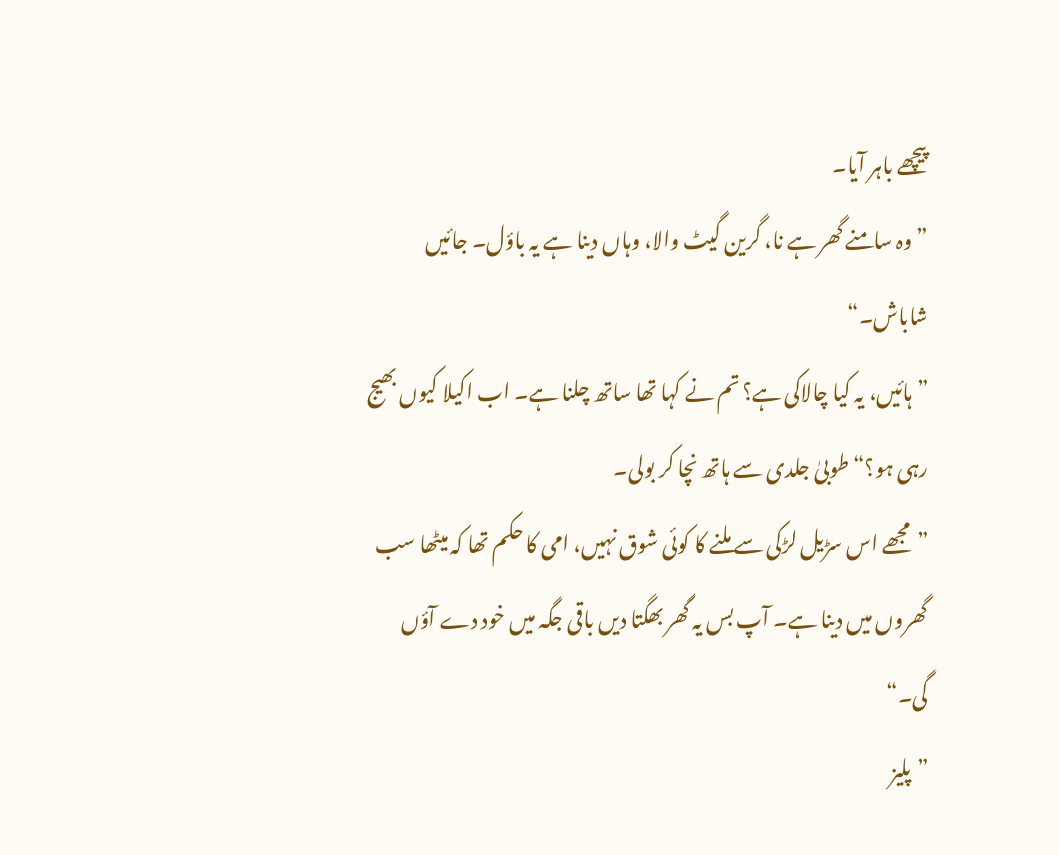پیچھے باہر آیا۔
”وہ سامنے گھر ہے نا، گرین گیٹ والا، وہاں دینا ہے یہ باؤل۔ جائیں شاباش۔“
”ہائیں، یہ کیا چالاکی ہے؟ تم نے کہا تھا ساتھ چلنا ہے۔ اب اکیلا کیوں بھیج رہی ہو؟“ طوبیٰ جلدی سے ہاتھ نچا کر بولی۔
”مجھے اس سڑیل لڑکی سے ملنے کا کوئی شوق نہیں، امی کا حکم تھا کہ میٹھا سب گھروں میں دینا ہے۔ آپ بس یہ گھر بھگتا دیں باقی جگہ میں خود دے آؤں گی۔“
”پلیز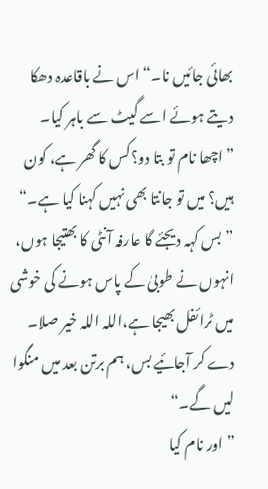بھائی جائیں نا۔“ اس نے باقاعدہ دھکا دیتے ہوئے اسے گیٹ سے باہر کیا۔
”اچھا نام تو بتا دو؟کس کا گھر ہے، کون ہیں؟ میں تو جانتا بھی نہیں کہنا کیا ہے۔“
”بس کہہ دیجئے گا عارفہ آنٹی کا بھتیجا ہوں، انہوں نے طوبیٰ کے پاس ہونے کی خوشی میں ٹرائفل بھیجا ہے،اللہ اللہ خیر صلا۔ دے کر آجائیے بس، ہم برتن بعد میں منگوا لیں گے۔“
”اور نام کیا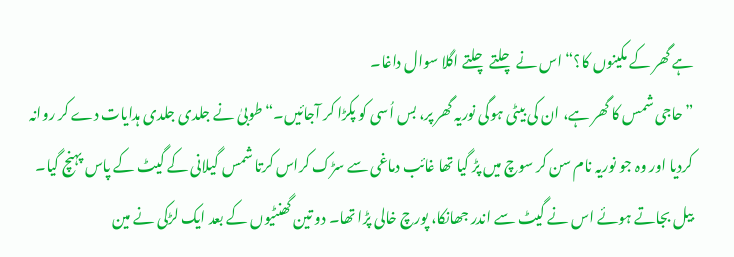ہے گھر کے مکینوں کا؟“ اس نے چلتے چلتے اگلا سوال داغا۔
”حاجی شمس کا گھر ہے، ان کی بیٹی ہوگی نوریہ گھر پر، بس اُسی کو پکڑا کر آجائیں۔“ طوبیٰ نے جلدی جلدی ہدایات دے کر روانہ کردیا اور وہ جو نوریہ نام سن کر سوچ میں پڑ گیا تھا غائب دماغی سے سڑک کراس کرتا شمس گیلانی کے گیٹ کے پاس پہنچ گیا۔ بیل بجاتے ہوئے اس نے گیٹ سے اندر جھانکا، پورچ خالی پڑا تھا۔ دو تین گھنٹیوں کے بعد ایک لڑکی نے مین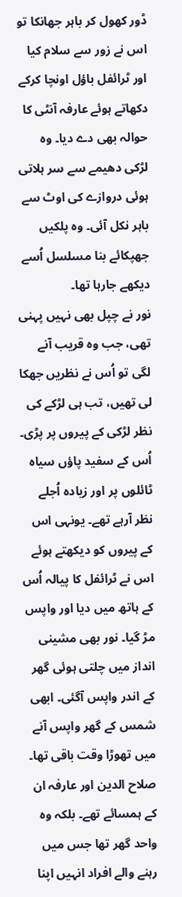ڈور کھول کر باہر جھانکا تو اس نے زور سے سلام کیا اور ٹرائفل باؤل اونچا کرکے دکھاتے ہوئے عارفہ آنٹی کا حوالہ بھی دے دیا۔ وہ لڑکی دھیمے سے سر ہلاتی ہوئی دروازے کی اوٹ سے باہر نکل آئی۔ وہ پلکیں جھپکائے بنا مسلسل اُسے دیکھے جارہا تھا۔
نور نے چپل بھی نہیں پہنی تھی، جب وہ قریب آنے لگی تو اُس نے نظریں جھکا لی تھیں، تب ہی لڑکے کی نظر لڑکی کے پیروں پر پڑی۔ اُس کے سفید پاؤں سیاہ ٹائلوں پر اور زیادہ اُجلے نظر آرہے تھے۔ یونہی اس کے پیروں کو دیکھتے ہوئے اس نے ٹرائفل کا پیالہ اُس کے ہاتھ میں دیا اور واپس مڑ گیا۔ نور بھی مشینی انداز میں چلتی ہوئی گھر کے اندر واپس آگئی۔ ابھی شمس کے گھر واپس آنے میں تھوڑا وقت باقی تھا۔ صلاح الدین اور عارفہ ان کے ہمسائے تھے۔ بلکہ وہ واحد گھر تھا جس میں رہنے والے افراد انہیں اپنا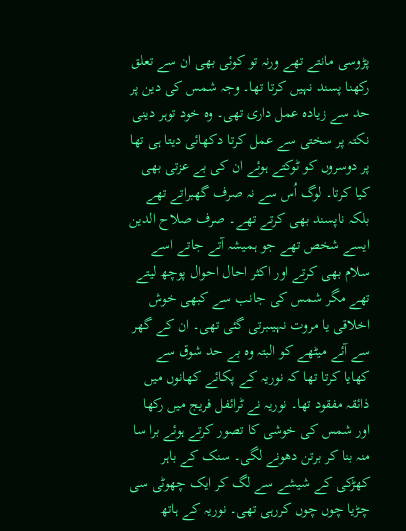پڑوسی مانتے تھے ورنہ تو کوئی بھی ان سے تعلق رکھنا پسند نہیں کرتا تھا۔ وجہ شمس کی دین پر حد سے زیادہ عمل داری تھی۔ وہ خود توہر دینی نکتہ پر سختی سے عمل کرتا دکھائی دیتا ہی تھا پر دوسروں کو ٹوکتے ہوئے ان کی بے عزتی بھی کیا کرتا۔ لوگ اُس سے نہ صرف گھبراتے تھے بلکہ ناپسند بھی کرتے تھے۔ صرف صلاح الدین ایسے شخص تھے جو ہمیشہ آتے جاتے اسے سلام بھی کرتے اور اکثر احال احوال پوچھ لیتے تھے مگر شمس کی جانب سے کبھی خوش اخلاقی یا مروت نہیںبرتی گئی تھی۔ ان کے گھر سے آئے میٹھے کو البتہ وہ بے حد شوق سے کھایا کرتا تھا کہ نوریہ کے پکائے کھانوں میں ذائقہ مفقود تھا۔ نوریہ نے ٹرائفل فریج میں رکھا اور شمس کی خوشی کا تصور کرتے ہوئے برا سا منہ بنا کر برتن دھونے لگی۔ سنک کے باہر کھڑکی کے شیشے سے لگ کر ایک چھوٹی سی چڑیا چوں چوں کررہی تھی۔ نوریہ کے ہاتھ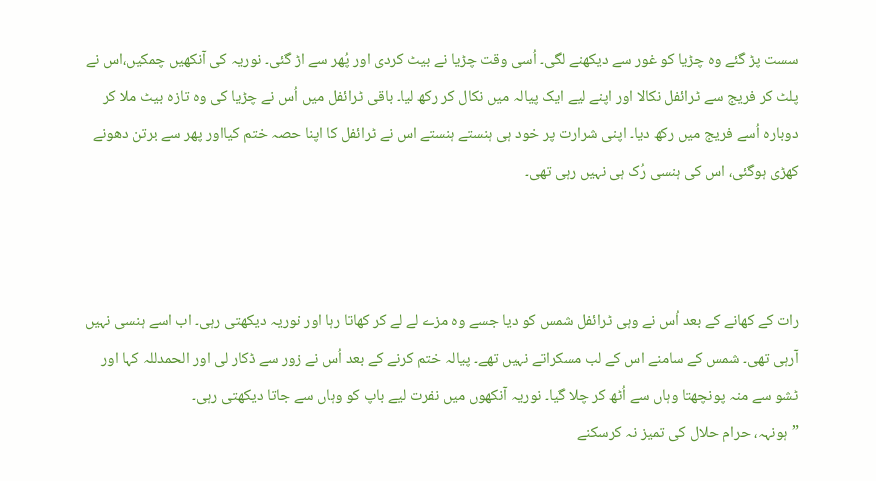سست پڑ گئے وہ چڑیا کو غور سے دیکھنے لگی۔ اُسی وقت چڑیا نے بیٹ کردی اور پُھر سے اڑ گئی۔ نوریہ کی آنکھیں چمکیں،اس نے پلٹ کر فریج سے ٹرائفل نکالا اور اپنے لیے ایک پیالہ میں نکال کر رکھ لیا۔ باقی ٹرائفل میں اُس نے چڑیا کی وہ تازہ بیٹ ملا کر دوبارہ اُسے فریج میں رکھ دیا۔ اپنی شرارت پر خود ہی ہنستے ہنستے اس نے ٹرائفل کا اپنا حصہ ختم کیااور پھر سے برتن دھونے کھڑی ہوگئی، اس کی ہنسی رُک ہی نہیں رہی تھی۔



رات کے کھانے کے بعد اُس نے وہی ٹرائفل شمس کو دیا جسے وہ مزے لے لے کر کھاتا رہا اور نوریہ دیکھتی رہی۔ اب اسے ہنسی نہیں آرہی تھی۔ شمس کے سامنے اس کے لب مسکراتے نہیں تھے۔ پیالہ ختم کرنے کے بعد اُس نے زور سے ڈکار لی اور الحمدللہ کہا اور ٹشو سے منہ پونچھتا وہاں سے اُٹھ کر چلا گیا۔ نوریہ آنکھوں میں نفرت لیے باپ کو وہاں سے جاتا دیکھتی رہی۔
”ہونہہ، حرام حلال کی تمیز نہ کرسکنے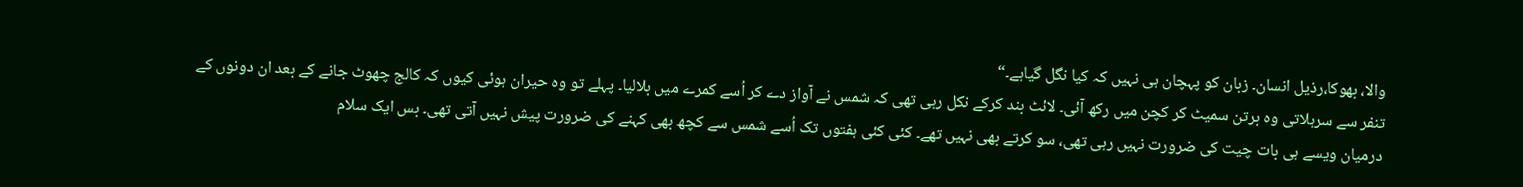والا، بھوکا،رذیل انسان۔ زبان کو پہچان ہی نہیں کہ کیا نگل گیاہے۔“
تنفر سے سرہلاتی وہ برتن سمیٹ کر کچن میں رکھ آئی۔ لائٹ بند کرکے نکل رہی تھی کہ شمس نے آواز دے کر اُسے کمرے میں بلالیا۔ پہلے تو وہ حیران ہوئی کیوں کہ کالج چھوٹ جانے کے بعد ان دونوں کے درمیان ویسے ہی بات چیت کی ضرورت نہیں رہی تھی، سو کرتے بھی نہیں تھے۔ کئی کئی ہفتوں تک اُسے شمس سے کچھ بھی کہنے کی ضرورت پیش نہیں آتی تھی۔ بس ایک سلام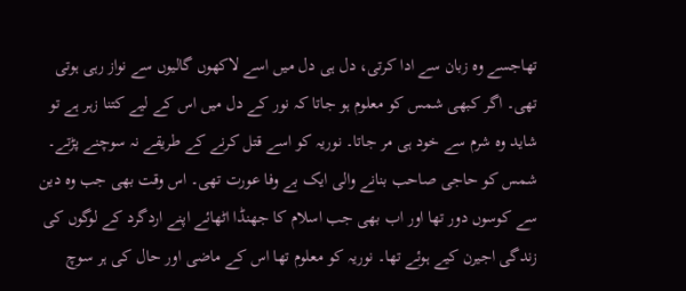تھاجسے وہ زبان سے ادا کرتی، دل ہی دل میں اسے لاکھوں گالیوں سے نواز رہی ہوتی تھی۔ اگر کبھی شمس کو معلوم ہو جاتا کہ نور کے دل میں اس کے لیے کتنا زہر ہے تو شاید وہ شرم سے خود ہی مر جاتا۔ نوریہ کو اسے قتل کرنے کے طریقے نہ سوچنے پڑتے۔ شمس کو حاجی صاحب بنانے والی ایک بے وفا عورت تھی۔ اس وقت بھی جب وہ دین سے کوسوں دور تھا اور اب بھی جب اسلام کا جھنڈا اٹھائے اپنے اردگرد کے لوگوں کی زندگی اجیرن کیے ہوئے تھا۔ نوریہ کو معلوم تھا اس کے ماضی اور حال کی ہر سوچ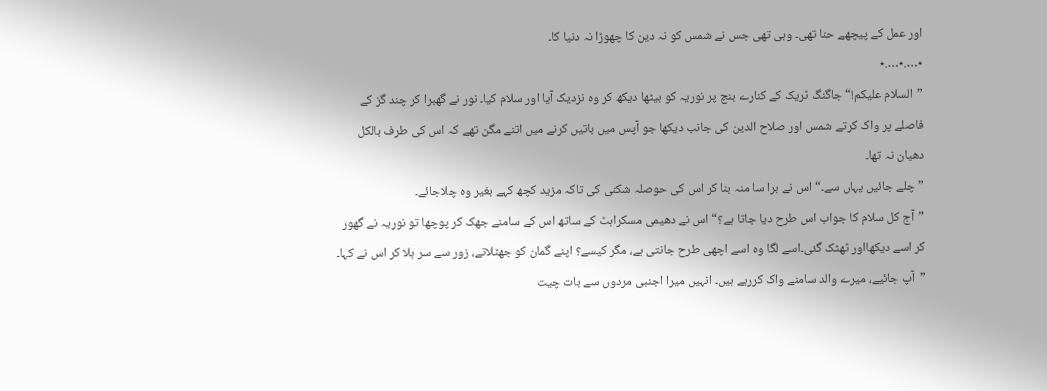اور عمل کے پیچھے حنا تھی۔ وہی تھی جس نے شمس کو نہ دین کا چھوڑا نہ دنیا کا۔
٭….٭….٭
”السلام علیکم!“ جاگنگ ٹریک کے کنارے بنچ پر نوریہ کو بیٹھا دیکھ کر وہ نزدیک آیا اور سلام کیا۔ نور نے گھبرا کر چند گز کے فاصلے پر واک کرتے شمس اور صلاح الدین کی جانب دیکھا جو آپس میں باتیں کرنے میں اتنے مگن تھے کہ اس کی طرف بالکل دھیان نہ تھا۔
”چلے جائیں یہاں سے۔“ اس نے برا سا منہ بنا کر اس کی حوصلہ شکنی کی تاکہ مزید کچھ کہے بغیر وہ چلاجائے۔
”آج کل سلام کا جواب اس طرح دیا جاتا ہے؟“اس نے دھیمی مسکراہٹ کے ساتھ اس کے سامنے جھک کر پوچھا تو نوریہ نے گھور کر اسے دیکھااور ٹھٹک گئی۔اسے لگا وہ اسے اچھی طرح جانتی ہے، مگر کیسے؟ اپنے گمان کو جھٹلاتے، زور سے سر ہلا کر اس نے کہا۔
”آپ جائیے، میرے والد سامنے واک کررہے ہیں۔ انہیں میرا اجنبی مردوں سے بات چیت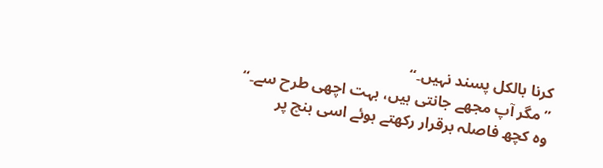کرنا بالکل پسند نہیں۔“
”مگر آپ مجھے جانتی ہیں، بہت اچھی طرح سے۔“ وہ کچھ فاصلہ برقرار رکھتے ہوئے اسی بنچ پر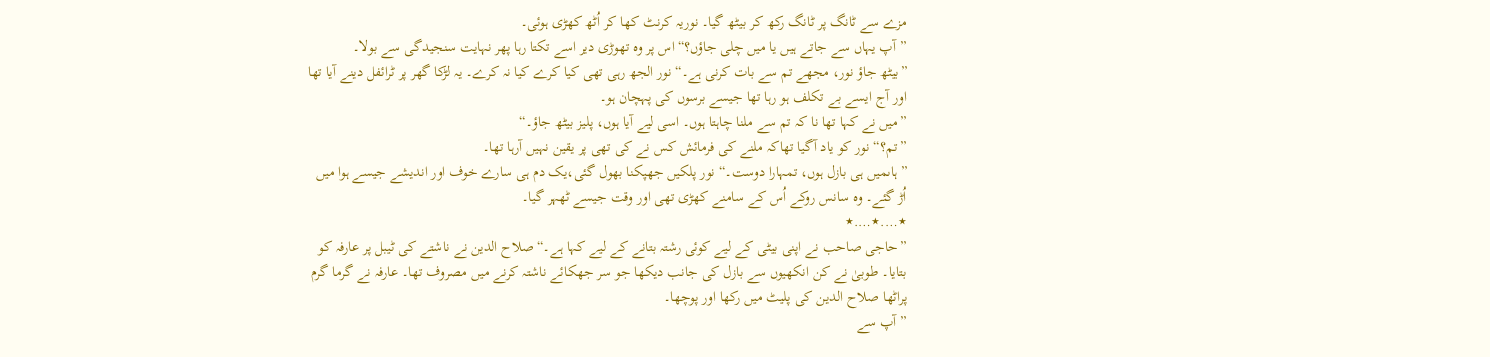مزے سے ٹانگ پر ٹانگ رکھ کر بیٹھ گیا۔ نوریہ کرنٹ کھا کر اُٹھ کھڑی ہوئی۔
”آپ یہاں سے جاتے ہیں یا میں چلی جاؤں؟“اس پر وہ تھوڑی دیر اسے تکتا رہا پھر نہایت سنجیدگی سے بولا۔
”بیٹھ جاؤ نور، مجھے تم سے بات کرنی ہے۔“ نور الجھ رہی تھی کیا کرے کیا نہ کرے۔ یہ لڑکا گھر پر ٹرائفل دینے آیا تھا اور آج ایسے بے تکلف ہو رہا تھا جیسے برسوں کی پہچان ہو۔
”میں نے کہا تھا نا کہ تم سے ملنا چاہتا ہوں۔ اسی لیے آیا ہوں، پلیز بیٹھ جاؤ۔“
”تم؟“ نور کو یاد آگیا تھاکہ ملنے کی فرمائش کس نے کی تھی پر یقین نہیں آرہا تھا۔
”ہاںمیں ہی بازل ہوں، تمہارا دوست۔“ نور پلکیں جھپکنا بھول گئی،یک دم ہی سارے خوف اور اندیشے جیسے ہوا میں اُڑ گئے۔ وہ سانس روکے اُس کے سامنے کھڑی تھی اور وقت جیسے ٹھہر گیا۔
٭….٭….٭
”حاجی صاحب نے اپنی بیٹی کے لیے کوئی رشتہ بتانے کے لیے کہا ہے۔“صلاح الدین نے ناشتے کی ٹیبل پر عارفہ کو بتایا۔ طوبیٰ نے کن انکھیوں سے بازل کی جانب دیکھا جو سر جھکائے ناشتہ کرنے میں مصروف تھا۔ عارفہ نے گرما گرم پراٹھا صلاح الدین کی پلیٹ میں رکھا اور پوچھا۔
”آپ سے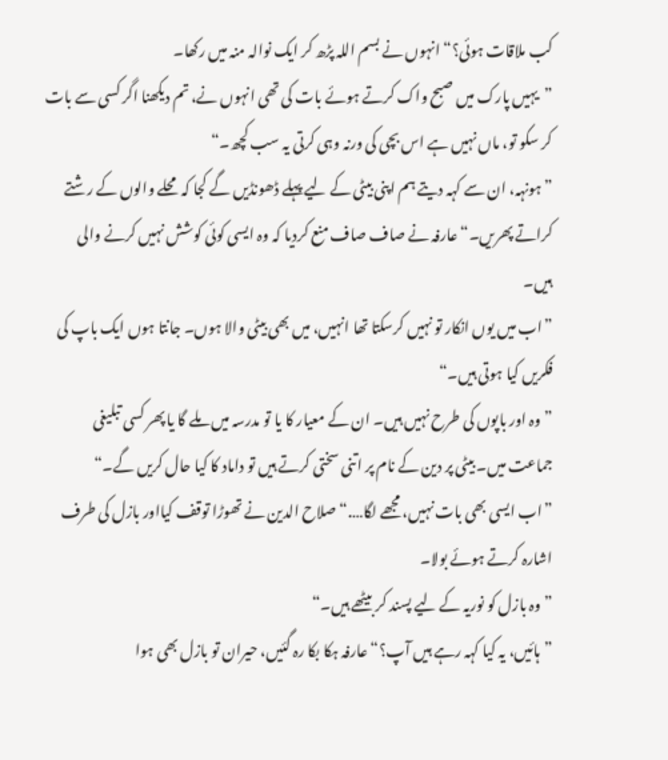کب ملاقات ہوئی؟“ انہوں نے بسم اللہ پڑھ کر ایک نوالہ منہ میں رکھا۔
”یہیں پارک میں صبح واک کرتے ہوئے بات کی تھی انہوں نے، تم دیکھنا اگر کسی سے بات کر سکو تو، ماں نہیں ہے اس بچی کی ورنہ وہی کرتی یہ سب کچھ۔“
”ہونہہ، ان سے کہہ دیتے ہم اپنی بیٹی کے لیے پہلے ڈھونڈیں گے کجا کہ محلے والوں کے رشتے کراتے پھریں۔“ عارفہ نے صاف صاف منع کردیا کہ وہ ایسی کوئی کوشش نہیں کرنے والی ہیں۔
”اب میں یوں انکار تو نہیں کرسکتا تھا انہیں، میں بھی بیٹی والا ہوں۔ جانتا ہوں ایک باپ کی فکریں کیا ہوتی ہیں۔“
”وہ اور باپوں کی طرح نہیں ہیں۔ ان کے معیار کا یا تو مدرسہ میں ملے گا یا پھر کسی تبلیغی جماعت میں۔ بیٹی پر دین کے نام پر اتنی سختی کرتے ہیں تو داماد کا کیا حال کریں گے۔“
”اب ایسی بھی بات نہیں، مجھے لگا….“ صلاح الدین نے تھوڑا توقف کیااور بازل کی طرف اشارہ کرتے ہوئے بولا۔
”وہ بازل کو نوریہ کے لیے پسند کر بیٹھے ہیں۔“
”ہائیں، یہ کیا کہہ رہے ہیں آپ؟“ عارفہ ہکا بکا رہ گئیں، حیران تو بازل بھی ہوا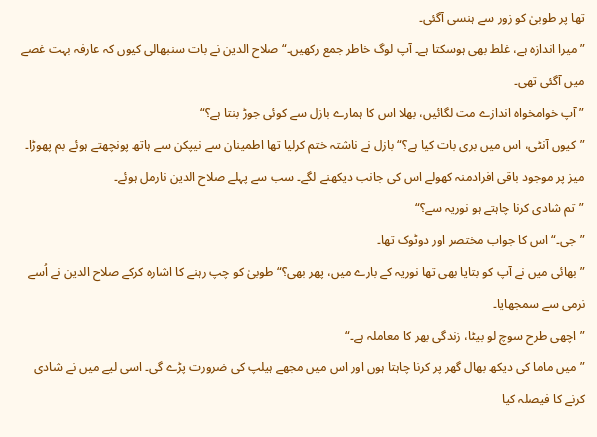تھا پر طوبیٰ کو زور سے ہنسی آگئی۔
”میرا اندازہ ہے، غلط بھی ہوسکتا ہے۔ آپ لوگ خاطر جمع رکھیں۔“ صلاح الدین نے بات سنبھالی کیوں کہ عارفہ بہت غصے میں آگئی تھی۔
” آپ خوامخواہ اندازے مت لگائیں، بھلا اس کا ہمارے بازل سے کوئی جوڑ بنتا ہے؟“
”کیوں آنٹی، اس میں بری بات کیا ہے؟“ بازل نے ناشتہ ختم کرلیا تھا اطمینان سے نیپکن سے ہاتھ پونچھتے ہوئے بم پھوڑا۔ میز پر موجود باقی افرادمنہ کھولے اس کی جانب دیکھنے لگے۔ سب سے پہلے صلاح الدین نارمل ہوئے۔
”تم شادی کرنا چاہتے ہو نوریہ سے؟“
”جی۔“ اس کا جواب مختصر اور دوٹوک تھا۔
”بھائی میں نے آپ کو بتایا بھی تھا نوریہ کے بارے میں، پھر بھی؟“ طوبیٰ کو چپ رہنے کا اشارہ کرکے صلاح الدین نے اُسے نرمی سے سمجھایا۔
”اچھی طرح سوچ لو بیٹا، زندگی بھر کا معاملہ ہے۔“
”میں ماما کی دیکھ بھال گھر پر کرنا چاہتا ہوں اور اس میں مجھے ہیلپ کی ضرورت پڑے گی۔ اسی لیے میں نے شادی کرنے کا فیصلہ کیا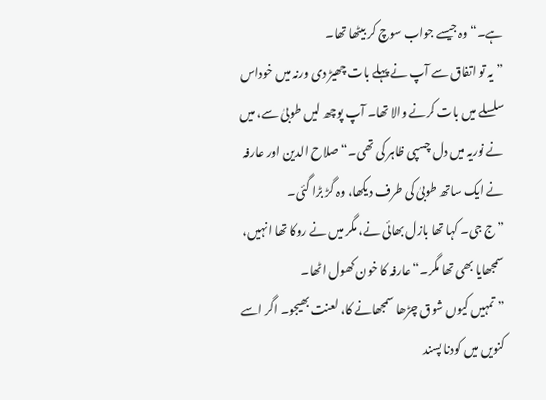ہے۔“وہ جیسے جواب سوچ کر بیٹھا تھا۔
”یہ تو اتفاق سے آپ نے پہلے بات چھیڑ دی ورنہ میں خوداس سلسلے میں بات کرنے والا تھا۔ آپ پوچھ لیں طوبیٰ سے، میں نے نوریہ میں دل چسپی ظاہر کی تھی۔“ صلاح الدین اور عارفہ نے ایک ساتھ طوبیٰ کی طرف دیکھا، وہ گڑ بڑا گئی۔
”ج جی۔ کہا تھا بازل بھائی نے، مگر میں نے روکا تھا انہیں، سمجھایا بھی تھا مگر۔“ عارفہ کا خون کھول اٹھا۔
”تمہیں کیوں شوق چڑھا سمجھانے کا، لعنت بھیجو۔ اگر اسے کنویں میں کودنا پسند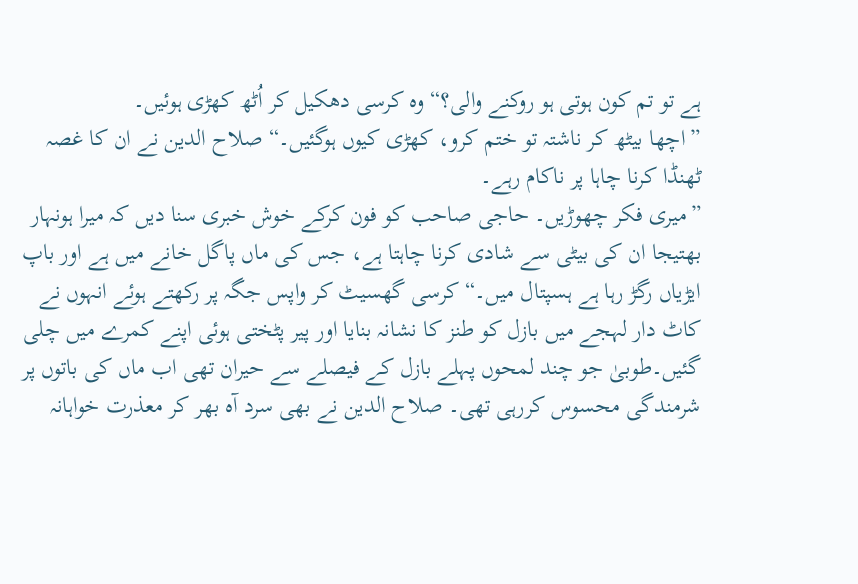ہے تو تم کون ہوتی ہو روکنے والی؟“ وہ کرسی دھکیل کر اُٹھ کھڑی ہوئیں۔
”اچھا بیٹھ کر ناشتہ تو ختم کرو، کھڑی کیوں ہوگئیں۔“ صلاح الدین نے ان کا غصہ ٹھنڈا کرنا چاہا پر ناکام رہے۔
”میری فکر چھوڑیں۔ حاجی صاحب کو فون کرکے خوش خبری سنا دیں کہ میرا ہونہار بھتیجا ان کی بیٹی سے شادی کرنا چاہتا ہے، جس کی ماں پاگل خانے میں ہے اور باپ ایڑیاں رگڑ رہا ہے ہسپتال میں۔“ کرسی گھسیٹ کر واپس جگہ پر رکھتے ہوئے انہوں نے کاٹ دار لہجے میں بازل کو طنز کا نشانہ بنایا اور پیر پٹختی ہوئی اپنے کمرے میں چلی گئیں۔طوبیٰ جو چند لمحوں پہلے بازل کے فیصلے سے حیران تھی اب ماں کی باتوں پر شرمندگی محسوس کررہی تھی۔ صلاح الدین نے بھی سرد آہ بھر کر معذرت خواہانہ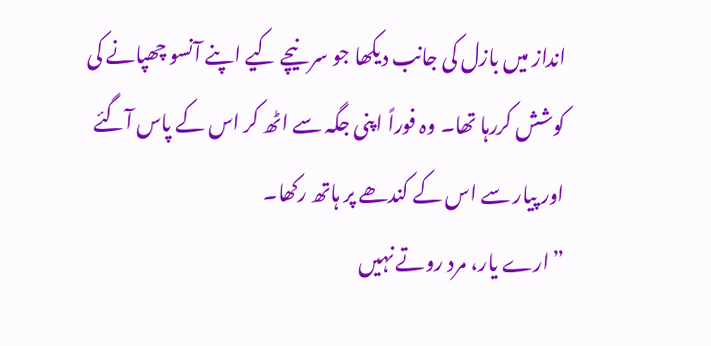انداز میں بازل کی جانب دیکھا جو سر نیچے کیے اپنے آنسو چھپانے کی کوشش کررہا تھا۔ وہ فوراً اپنی جگہ سے اٹھ کر اس کے پاس آگئے اور پیار سے اس کے کندھے پر ہاتھ رکھا۔
”ارے یار، مرد روتے نہیں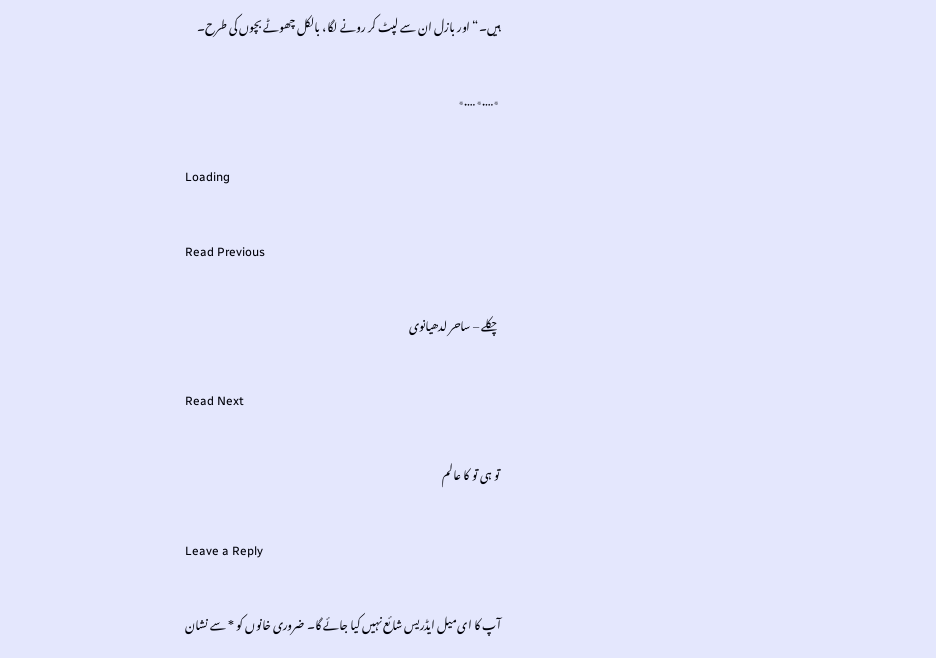ہیں۔“ اور بازل ان سے لپٹ کر رونے لگا، بالکل چھوٹے بچوں کی طرح۔

٭….٭….٭

Loading

Read Previous

چکلے – ساحر لدھیانوی

Read Next

تو ہی تو کا عالم

Leave a Reply

آپ کا ای میل ایڈریس شائع نہیں کیا جائے گا۔ ضروری خانوں کو * سے نشان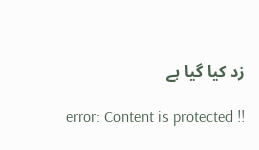زد کیا گیا ہے

error: Content is protected !!